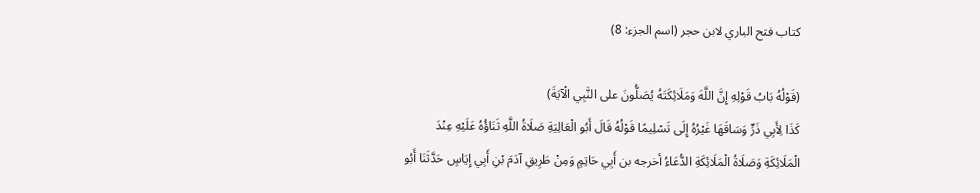كتاب فتح الباري لابن حجر (اسم الجزء: 8)

(قَوْلُهُ بَابُ قَوْلِهِ إِنَّ اللَّهَ وَمَلَائِكَتَهُ يُصَلُّونَ على النَّبِي الْآيَةَ)
كَذَا لِأَبِي ذَرٍّ وَسَاقَهَا غَيْرُهُ إِلَى تَسْلِيمًا قَوْلُهُ قَالَ أَبُو الْعَالِيَةِ صَلَاةُ اللَّهِ ثَنَاؤُهُ عَلَيْهِ عِنْدَ الْمَلَائِكَةِ وَصَلَاةُ الْمَلَائِكَةِ الدُّعَاءُ أخرجه بن أَبِي حَاتِمٍ وَمِنْ طَرِيقِ آدَمَ بْنِ أَبِي إِيَاسٍ حَدَّثَنَا أَبُو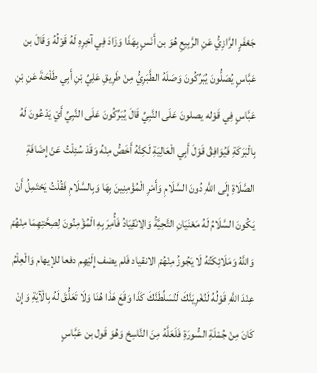جَعْفَرٍ الرَّازِيُّ عَنِ الرَّبِيعِ هُوَ بن أَنَسٍ بِهَذَا وَزَادَ فِي آخِرِهِ لَهُ قَوْلُهُ وَقَالَ بن عَبَّاسٍ يُصَلُّونَ يُبَرِّكُونَ وَصَلَهُ الطَّبَرِيُّ مِنْ طَرِيقِ عَلِيِّ بْنِ أَبِي طَلْحَةَ عَنِ بْنِ عَبَّاسٍ فِي قَوْله يصلونَ عَلَى النَّبِيِّ قَالَ يُبَرِّكُونَ عَلَى النَّبِيِّ أَيْ يَدْعُونَ لَهُ بِالْبَرَكَةِ فَيُوَافِقُ قَوْلَ أَبِي الْعَالِيَةِ لَكِنَّهُ أَخَصُّ مِنْهُ وَقَدْ سُئِلْتُ عَنْ إِضَافَةِ الصَّلَاةِ إِلَى اللَّهِ دُونَ السَّلَامِ وَأَمْرِ الْمُؤْمِنِينَ بِهَا وَبِالسَّلَامِ فَقُلْتُ يَحْتَمِلُ أَنْ يَكُونَ السَّلَامُ لَهُ مَعْنَيَانِ التَّحِيَّةُ وَالِانْقِيَادُ فَأُمِرَ بِهِ الْمُؤْمِنُونَ لِصِحَّتِهِمَا مِنْهُمْ وَاللَّهُ وَمَلَائِكَتُهُ لَا يَجُوزُ مِنْهُمْ الانقياد فَلم يضف إِلَيْهِم دفعا للإيهام وَالْعِلْمُ عِنْدَ اللَّهِ قَوْلُهُ لَنُغْرِيَنَّكَ لَنُسَلِّطَنَّكَ كَذَا وَقَعَ هَذَا هُنَا وَلَا تَعَلُّقَ لَهُ بِالْآيَةِ وَإِنْ كَانَ مِنْ جُمْلَةِ السُّورَةِ فَلَعَلَّهُ مِنَ النَّاسِخ وَهُوَ قَول بن عَبَّاسٍ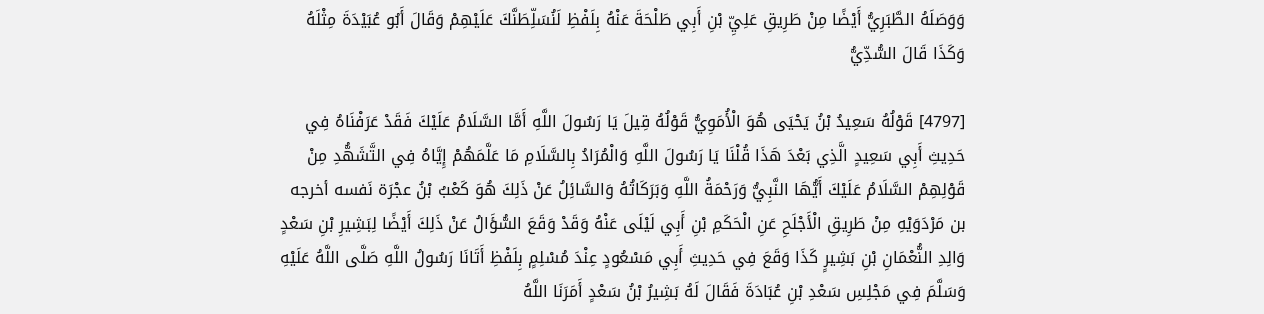وَوَصَلَهُ الطَّبَرِيُّ أَيْضًا مِنْ طَرِيقِ عَلِيِّ بْنِ أَبِي طَلْحَةَ عَنْهُ بِلَفْظِ لَنُسَلِّطَنَّكَ عَلَيْهِمْ وَقَالَ أَبُو عُبَيْدَةَ مِثْلَهُ وَكَذَا قَالَ السُّدِّيُّ

[4797] قَوْلُهُ سَعِيدُ بْنُ يَحْيَى هُوَ الْأُمَوِيُّ قَوْلُهُ قِيلَ يَا رَسُولَ اللَّهِ أَمَّا السَّلَامُ عَلَيْكَ فَقَدْ عَرَفْنَاهُ فِي حَدِيثِ أَبِي سَعِيدٍ الَّذِي بَعْدَ هَذَا قُلْنَا يَا رَسُولَ اللَّهِ وَالْمُرَادُ بِالسَّلَامِ مَا عَلَّمَهُمْ إِيَّاهُ فِي التَّشَهُّدِ مِنْ قَوْلِهِمْ السَّلَامُ عَلَيْكَ أَيُّهَا النَّبِيُّ وَرَحْمَةُ اللَّهِ وَبَرَكَاتُهُ وَالسَّائِلُ عَنْ ذَلِكَ هُوَ كَعْبُ بْنُ عجْرَة نَفسه أخرجه بن مَرْدَوَيْهِ مِنْ طَرِيقِ الْأَجْلَحِ عَنِ الْحَكَمِ بْنِ أَبِي لَيْلَى عَنْهُ وَقَدْ وَقَعَ السُّؤَالُ عَنْ ذَلِكَ أَيْضًا لِبَشِيرِ بْنِ سَعْدٍ وَالِدِ النُّعْمَانِ بْنِ بَشِيرٍ كَذَا وَقَعَ فِي حَدِيثِ أَبِي مَسْعُودٍ عِنْدَ مُسْلِمٍ بِلَفْظِ أَتَانَا رَسُولُ اللَّهِ صَلَّى اللَّهُ عَلَيْهِ وَسَلَّمَ فِي مَجْلِسِ سَعْدِ بْنِ عُبَادَةَ فَقَالَ لَهُ بَشِيرُ بْنُ سَعْدٍ أَمَرَنَا اللَّهُ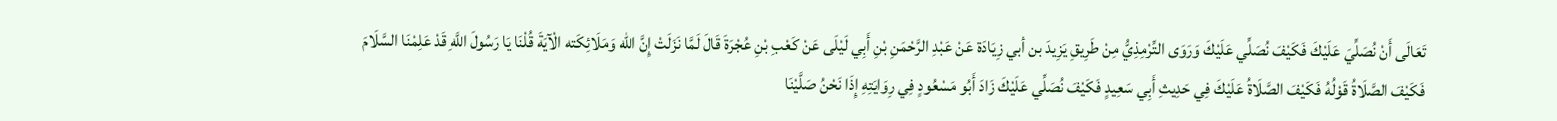تَعَالَى أَنْ نُصَلِّيَ عَلَيْكَ فَكَيْفَ نُصَلِّي عَلَيْكَ وَرَوَى التِّرْمِذِيُّ مِنْ طَرِيقِ يَزِيدَ بن أبي زِيَادَة عَنْ عَبْدِ الرَّحْمَنِ بْنِ أَبِي لَيْلَى عَنْ كَعْبِ بْنِ عُجْرَةَ قَالَ لَمَّا نَزَلَتْ إِنَّ الله وَمَلَائِكَته الْآيَةَ قُلْنَا يَا رَسُولَ اللَّهِ قَدْ عَلِمْنَا السَّلَامَ فَكَيْفَ الصَّلَاةُ قَوْلُهُ فَكَيْفَ الصَّلَاةُ عَلَيْكَ فِي حَدِيثِ أَبِي سَعِيدٍ فَكَيْفَ نُصَلِّي عَلَيْكَ زَادَ أَبُو مَسْعُودٍ فِي رِوَايَتِهِ إِذَا نَحْنُ صَلَّيْنَا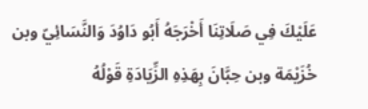عَلَيْكَ فِي صَلَاتِنَا أَخْرَجَهُ أَبُو دَاوُدَ وَالنَّسَائِيّ وبن خُزَيْمَة وبن حِبَّانَ بِهَذِهِ الزِّيَادَةِ قَوْلُهُ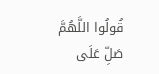قُولُوا اللَّهُمَّ صَلِّ عَلَى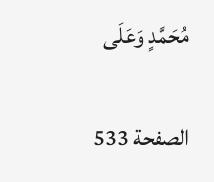مُحَمَّدٍ وَعَلَى

الصفحة 533